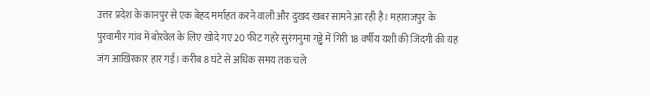उत्तर प्रदेश के कानपुर से एक बेहद मर्माहत करने वाली और दुखद खबर सामने आ रही है। महाराजपुर के पुरवामीर गांव में बोरवेल के लिए खोदे गए 20 फीट गहरे सुरंगनुमा गड्ढे में गिरी 18 वर्षीय यशी की जिंदगी की यह जंग आखिरकार हार गई। करीब 8 घंटे से अधिक समय तक चले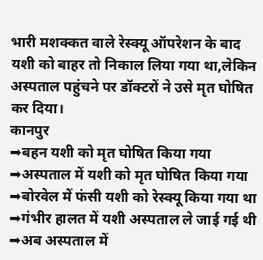भारी मशक्कत वाले रेस्क्यू ऑपरेशन के बाद यशी को बाहर तो निकाल लिया गया था,लेकिन अस्पताल पहुंचने पर डॉक्टरों ने उसे मृत घोषित कर दिया।
कानपुर
➡बहन यशी को मृत घोषित किया गया
➡अस्पताल में यशी को मृत घोषित किया गया
➡बोरवेल में फंसी यशी को रेस्क्यू किया गया था
➡गंभीर हालत में यशी अस्पताल ले जाई गई थी
➡अब अस्पताल में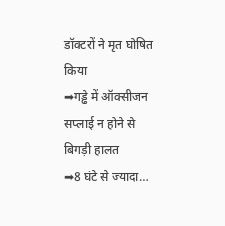डॉक्टरों ने मृत घोषित किया
➡गड्ढे में ऑक्सीजन सप्लाई न होने से बिगड़ी हालत
➡8 घंटे से ज्यादा…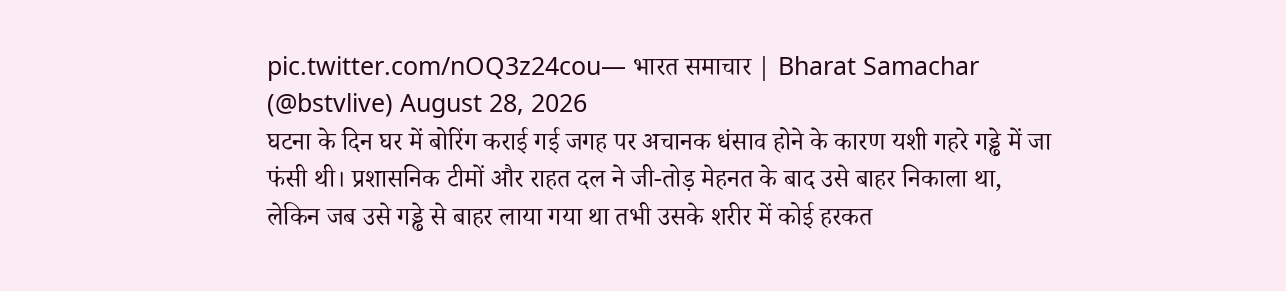pic.twitter.com/nOQ3z24cou— भारत समाचार | Bharat Samachar (@bstvlive) August 28, 2026
घटना के दिन घर में बोरिंग कराई गई जगह पर अचानक धंसाव होने के कारण यशी गहरे गड्ढे में जा फंसी थी। प्रशासनिक टीमों और राहत दल ने जी-तोड़ मेहनत के बाद उसे बाहर निकाला था, लेकिन जब उसे गड्ढे से बाहर लाया गया था तभी उसके शरीर में कोई हरकत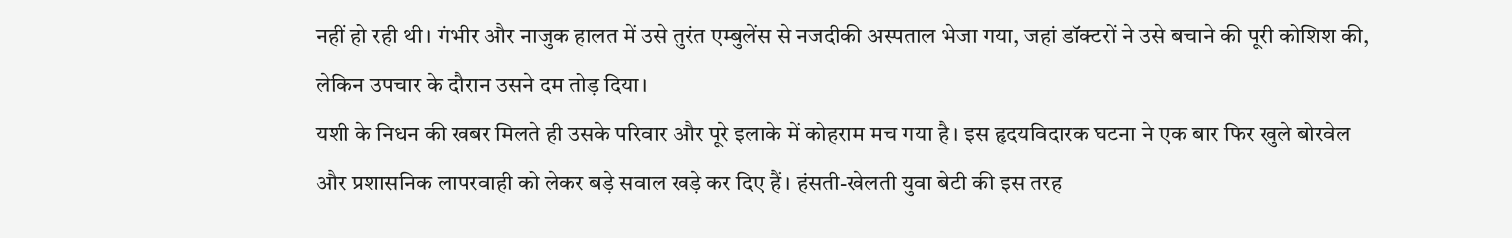नहीं हो रही थी। गंभीर और नाजुक हालत में उसे तुरंत एम्बुलेंस से नजदीकी अस्पताल भेजा गया, जहां डॉक्टरों ने उसे बचाने की पूरी कोशिश की, लेकिन उपचार के दौरान उसने दम तोड़ दिया।
यशी के निधन की खबर मिलते ही उसके परिवार और पूरे इलाके में कोहराम मच गया है। इस हृदयविदारक घटना ने एक बार फिर खुले बोरवेल और प्रशासनिक लापरवाही को लेकर बड़े सवाल खड़े कर दिए हैं। हंसती-खेलती युवा बेटी की इस तरह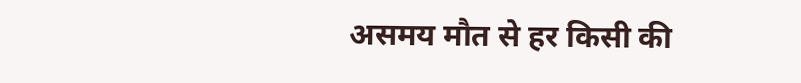असमय मौत से हर किसी की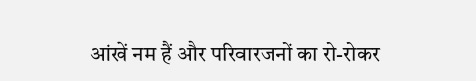आंखें नम हैं और परिवारजनों का रो-रोकर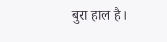बुरा हाल है।